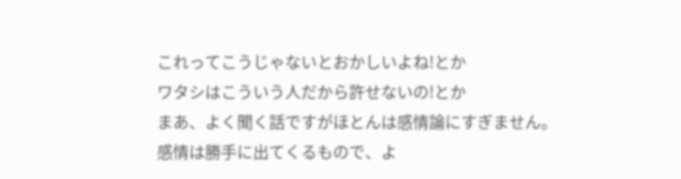これってこうじゃないとおかしいよね!とか
ワタシはこういう人だから許せないの!とか
まあ、よく聞く話ですがほとんは感情論にすぎません。
感情は勝手に出てくるもので、よ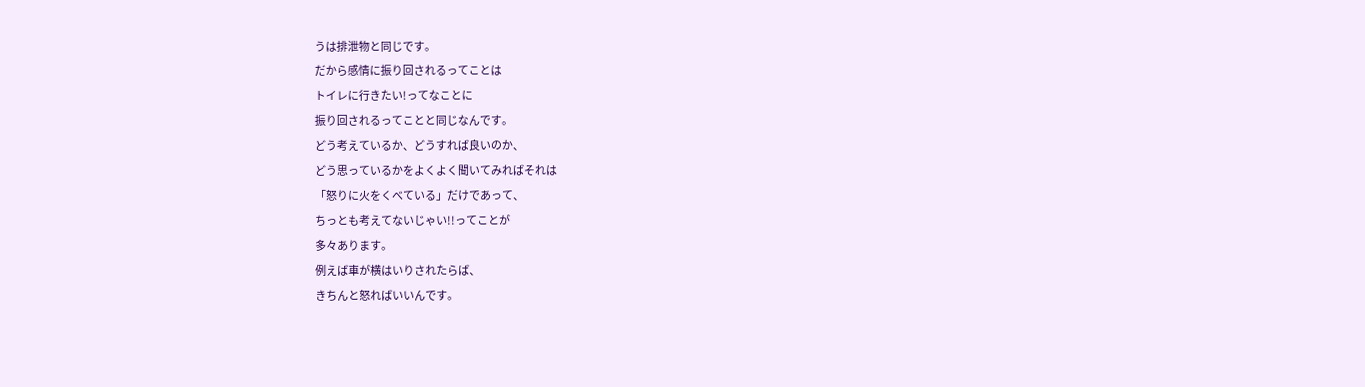うは排泄物と同じです。
だから感情に振り回されるってことは
トイレに行きたい!ってなことに
振り回されるってことと同じなんです。
どう考えているか、どうすれば良いのか、
どう思っているかをよくよく聞いてみればそれは
「怒りに火をくべている」だけであって、
ちっとも考えてないじゃい!!ってことが
多々あります。
例えば車が横はいりされたらば、
きちんと怒ればいいんです。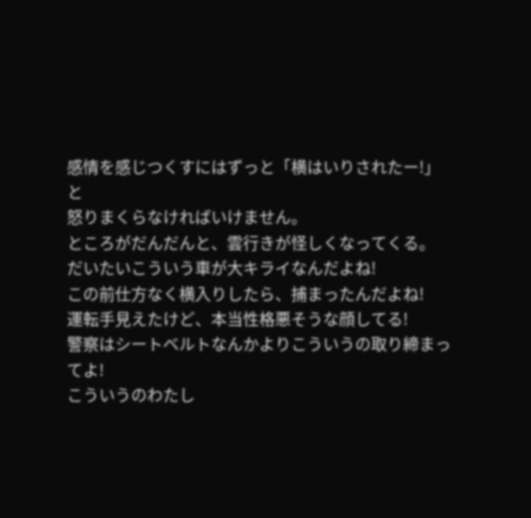感情を感じつくすにはずっと「横はいりされたー!」と
怒りまくらなければいけません。
ところがだんだんと、雲行きが怪しくなってくる。
だいたいこういう車が大キライなんだよね!
この前仕方なく横入りしたら、捕まったんだよね!
運転手見えたけど、本当性格悪そうな顔してる!
警察はシートベルトなんかよりこういうの取り締まってよ!
こういうのわたし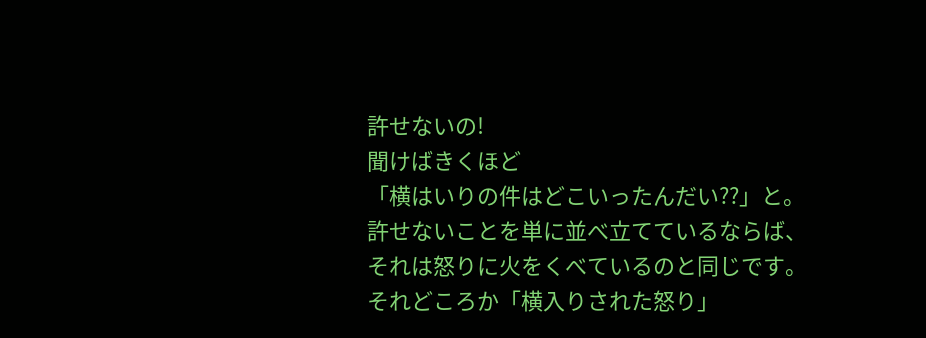許せないの!
聞けばきくほど
「横はいりの件はどこいったんだい??」と。
許せないことを単に並べ立てているならば、
それは怒りに火をくべているのと同じです。
それどころか「横入りされた怒り」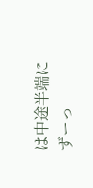は中途半端に
ずーっ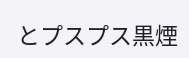とプスプス黒煙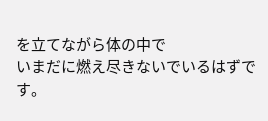を立てながら体の中で
いまだに燃え尽きないでいるはずです。